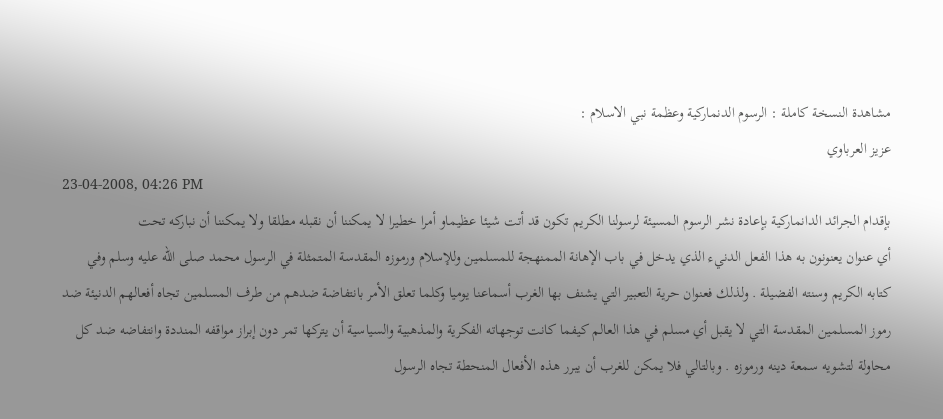مشاهدة النسخة كاملة : الرسوم الدنماركية وعظمة نبي الاسلام :
عزيز العرباوي
23-04-2008, 04:26 PM
بإقدام الجرائد الدانماركية بإعادة نشر الرسوم المسيئة لرسولنا الكريم تكون قد أتت شيئا عظيماو أمرا خطيرا لا يمكننا أن نقبله مطلقا ولا يمكننا أن نباركه تحت
أي عنوان يعنونون به هذا الفعل الدنيء الذي يدخل في باب الإهانة الممنهجة للمسلمين وللإسلام ورموزه المقدسة المتمثلة في الرسول محمد صلى الله عليه وسلم وفي كتابه الكريم وسنته الفضيلة . ولذلك فعنوان حرية التعبير التي يشنف بها الغرب أسماعنا يوميا وكلما تعلق الأمر بانتفاضة ضدهم من طرف المسلمين تجاه أفعالهم الدنيئة ضد رموز المسلمين المقدسة التي لا يقبل أي مسلم في هذا العالم كيفما كانت توجهاته الفكرية والمذهبية والسياسية أن يتركها تمر دون إبراز مواقفه المنددة وانتفاضه ضد كل محاولة لتشويه سمعة دينه ورموزه . وبالتالي فلا يمكن للغرب أن يبرر هذه الأفعال المنحطة تجاه الرسول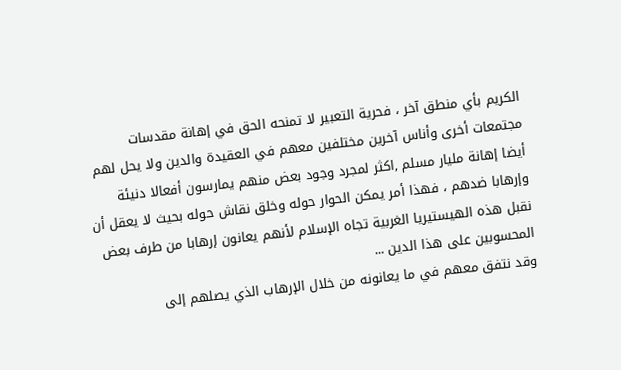الكريم بأي منطق آخر ، فحرية التعبير لا تمنحه الحق في إهانة مقدسات مجتمعات أخرى وأناس آخرين مختلفين معهم في العقيدة والدين ولا يحل لهم أيضا إهانة مليار مسلم ,اكثر لمجرد وجود بعض منهم يمارسون أفعالا دنيئة وإرهابا ضدهم ، فهذا أمر يمكن الحوار حوله وخلق نقاش حوله بحيث لا يعقل أن نقبل هذه الهيستيريا الغربية تجاه الإسلام لأنهم يعانون إرهابا من طرف بعض المحسوبين على هذا الدين ...
وقد نتفق معهم في ما يعانونه من خلال الإرهاب الذي يصلهم إلى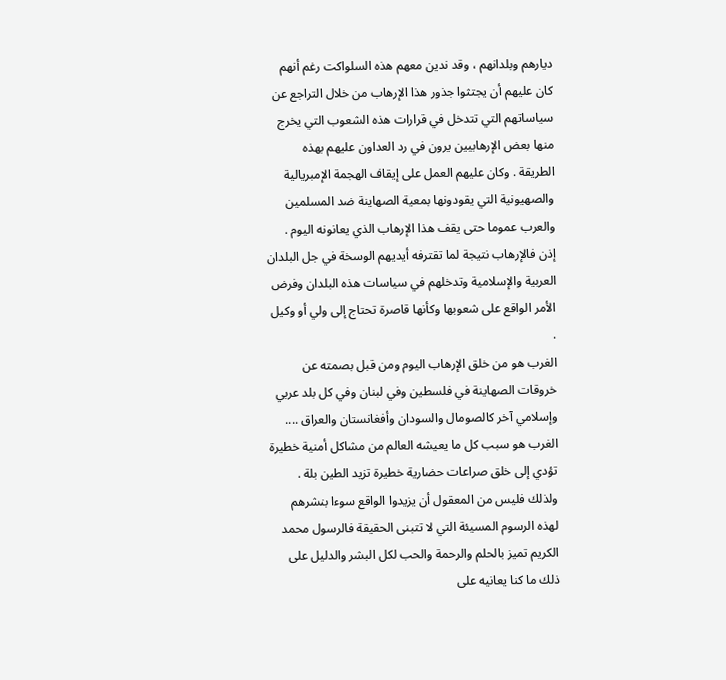ديارهم وبلدانهم ، وقد ندين معهم هذه السلواكت رغم أنهم كان عليهم أن يجتثوا جذور هذا الإرهاب من خلال التراجع عن سياساتهم التي تتدخل في قرارات هذه الشعوب التي يخرج منها بعض الإرهابيين يرون في رد العداون عليهم بهذه الطريقة . وكان عليهم العمل على إيقاف الهجمة الإمبريالية والصهيونية التي يقودونها بمعية الصهاينة ضد المسلمين والعرب عموما حتى يقف هذا الإرهاب الذي يعانونه اليوم . إذن فالإرهاب نتيجة لما تقترفه أيديهم الوسخة في جل البلدان العربية والإسلامية وتدخلهم في سياسات هذه البلدان وفرض الأمر الواقع على شعوبها وكأنها قاصرة تحتاج إلى ولي أو وكيل .
الغرب هو من خلق الإرهاب اليوم ومن قبل بصمته عن خروقات الصهاينة في فلسطين وفي لبنان وفي كل بلد عربي وإسلامي آخر كالصومال والسودان وأفغانستان والعراق .... الغرب هو سبب كل ما يعيشه العالم من مشاكل أمنية خطيرة تؤدي إلى خلق صراعات حضارية خطيرة تزيد الطين بلة . ولذلك فليس من المعقول أن يزيدوا الواقع سوءا بنشرهم لهذه الرسوم المسيئة التي لا تتبنى الحقيقة فالرسول محمد الكريم تميز بالحلم والرحمة والحب لكل البشر والدليل على ذلك ما كنا يعانيه على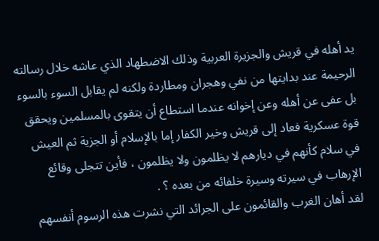يد أهله في قريش والجزيرة العربية وذلك الاضطهاد الذي عاشه خلال رسالته الرحيمة عند بدايتها من نفي وهجران ومطاردة ولكنه لم يقابل السوء بالسوء بل عفى عن أهله وعن إخوانه عندما استطاع أن يتقوى بالمسلمين ويحقق قوة عسكرية فعاد إلى قريش وخير الكفار إما بالإسلام أو الجزية ثم العيش في سلام كأنهم في ديارهم لا يظلمون ولا يظلمون ، فأين تتجلى وقائع الإرهاب في سيرته وسيرة خلفائه من بعده ؟ .
لقد أهان الغرب والقائمون على الجرائد التي نشرت هذه الرسوم أنفسهم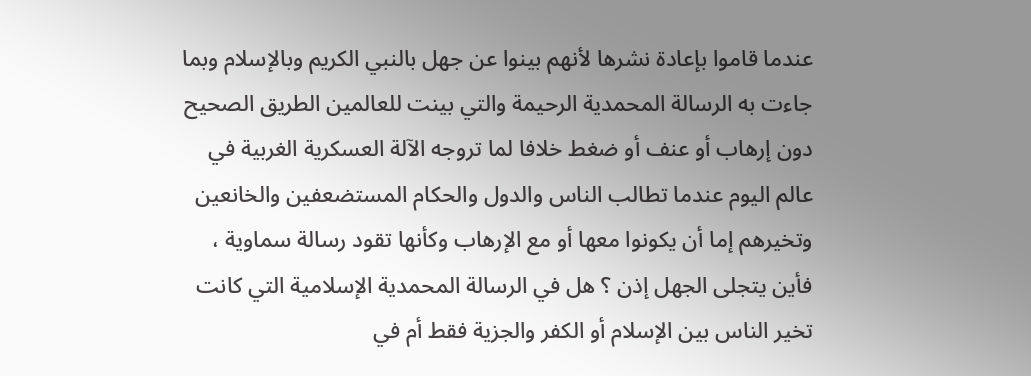عندما قاموا بإعادة نشرها لأنهم بينوا عن جهل بالنبي الكريم وبالإسلام وبما جاءت به الرسالة المحمدية الرحيمة والتي بينت للعالمين الطريق الصحيح دون إرهاب أو عنف أو ضغط خلافا لما تروجه الآلة العسكرية الغربية في عالم اليوم عندما تطالب الناس والدول والحكام المستضعفين والخانعين وتخيرهم إما أن يكونوا معها أو مع الإرهاب وكأنها تقود رسالة سماوية ، فأين يتجلى الجهل إذن ؟ هل في الرسالة المحمدية الإسلامية التي كانت تخير الناس بين الإسلام أو الكفر والجزية فقط أم في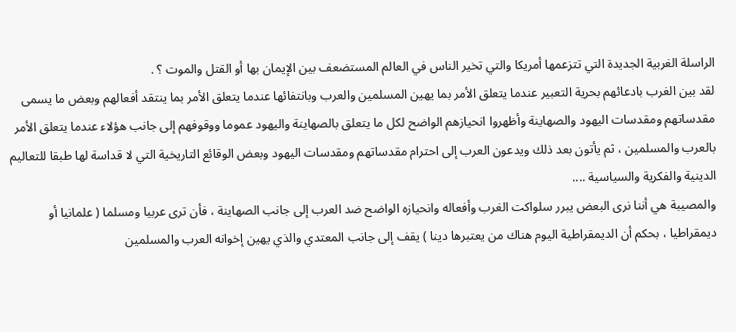الراسلة الغربية الجديدة التي تتزعمها أمريكا والتي تخير الناس في العالم المستضعف بين الإيمان بها أو القتل والموت ؟ .
لقد بين الغرب بادعائهم بحرية التعبير عندما يتعلق الأمر بما يهين المسلمين والعرب وبانتفائها عندما يتعلق الأمر بما ينتقد أفعالهم وبعض ما يسمى مقدساتهم ومقدسات اليهود والصهاينة وأظهروا انحيازهم الواضح لكل ما يتعلق بالصهاينة واليهود عموما ووقوفهم إلى جانب هؤلاء عندما يتعلق الأمر بالعرب والمسلمين ، ثم يأتون بعد ذلك ويدعون العرب إلى احترام مقدساتهم ومقدسات اليهود وبعض الوقائع التاريخية التي لا قداسة لها طبقا للتعاليم الدينية والفكرية والسياسية ....
والمصيبة هي أننا نرى البعض يبرر سلواكت الغرب وأفعاله وانحيازه الواضح ضد العرب إلى جانب الصهاينة ، فأن ترى عربيا ومسلما ( علمانيا أو ديمقراطيا ، بحكم أن الديمقراطية اليوم هناك من يعتبرها دينا ) يقف إلى جانب المعتدي والذي يهين إخوانه العرب والمسلمين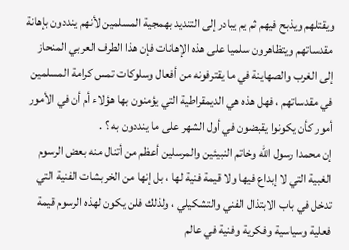ويقتلهم ويذبح فيهم ثم يم يبادر إلى التنديد بهمجية المسلمين لأنهم ينددون بإهانة مقدساتهم ويتظاهرون سلميا على هذه الإهانات فإن هذا الطرف العربي المنحاز إلى الغرب والصهاينة في ما يقترفونه من أفعال وسلوكات تمس كرامة المسلمين في مقدساتهم ، فهل هذه هي الديمقراطية التي يؤمنون بها هؤلاء أم أن في الأمور أمور كأن يكونوا يقبضون في أول الشهر على ما ينددون به ؟ .
إن محمدا رسول الله وخاتم النبيئين والمرسلين أعظم من أتنال منه بعض الرسوم الغبية التي لا إبداع فيها ولا قيمة فنية لها ، بل إنها من الخربشات الفنية التي تدخل في باب الابتذال الفني والتشكيلي ، ولذلك فلن يكون لهذه الرسوم قيمة فعلية وسياسية وفكرية وفنية في عالم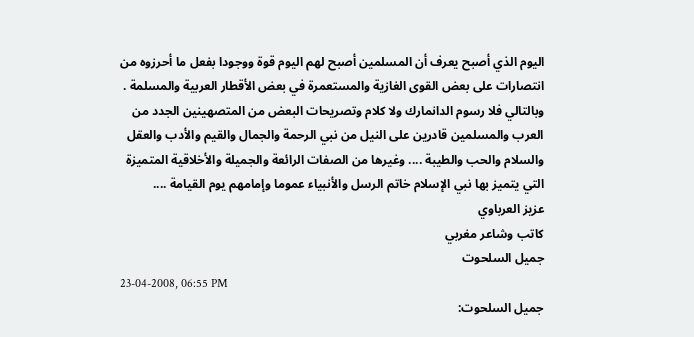اليوم الذي أصبح يعرف أن المسلمين أصبح لهم اليوم قوة ووجودا بفعل ما أحرزوه من انتصارات على بعض القوى الغازية والمستعمرة في بعض الأقطار العربية والمسلمة . وبالتالي فلا رسوم الدانمارك ولا كلام وتصريحات البعض من المتصهينين الجدد من العرب والمسلمين قادرين على النيل من نبي الرحمة والجمال والقيم والأدب والعقل والسلام والحب والطيبة .... وغيرها من الصفات الرائعة والجميلة والأخلاقية المتميزة التي يتميز بها نبي الإسلام خاتم الرسل والأنبياء عموما وإمامهم يوم القيامة ....
عزيز العرباوي
كاتب وشاعر مغربي
جميل السلحوت
23-04-2008, 06:55 PM
جميل السلحوت: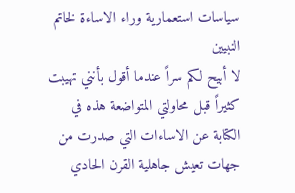سياسات استعمارية وراء الاساءة لخاتم النبيين
لا أبيح لكم سراً عندما أقول بأنني تهيبت كثيراً قبل محاولتي المتواضعة هذه في الكتابة عن الاساءات التي صدرت من جهات تعيش جاهلية القرن الحادي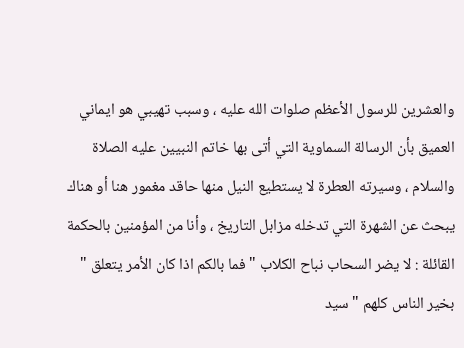والعشرين للرسول الأعظم صلوات الله عليه ، وسبب تهيبي هو ايماني العميق بأن الرسالة السماوية التي أتى بها خاتم النبيين عليه الصلاة والسلام ، وسيرته العطرة لا يستطيع النيل منها حاقد مغمور هنا أو هناك يبحث عن الشهرة التي تدخله مزابل التاريخ ، وأنا من المؤمنين بالحكمة القائلة : لا يضر السحاب نباح الكلاب " فما بالكم اذا كان الأمر يتعلق " بخير الناس كلهم " سيد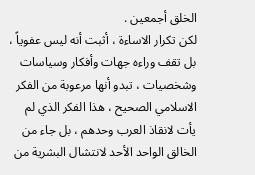الخلق أجمعين .
لكن تكرار الاساءة ، أثبت أنه ليس عفوياً ، بل تقف وراءه جهات وأفكار وسياسات وشخصيات ، تبدو أنها مرعوبة من الفكر الاسلامي الصحيح ، هذا الفكر الذي لم يأت لانقاذ العرب وحدهم ، بل جاء من الخالق الواحد الأحد لانتشال البشرية من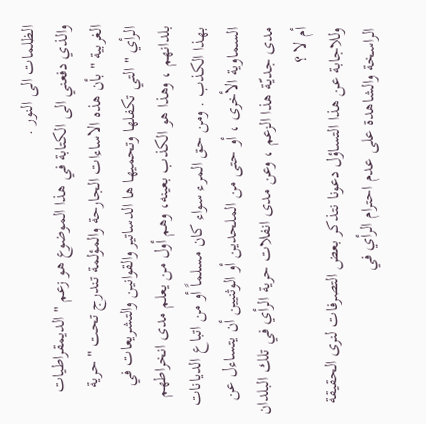الظلمات الى النور .
والذي دفعني الى الكتابة في هذا الموضوع هو زعم " الديمقراطيات الغربية " بأن هذه الاساءات الجارحة والمؤلمة تندرج تحت " حرية الرأي " التي تكفلها وتحميها ها الدساتير والقوانين والتشريعات في بلدانهم ، وهذا هو الكذب بعينه، وهم أول من يعلم مدى انخراطهم بهذا الكذب . ومن حق المرء سواء كان مسلماً أو من اتباع الديانات السماوية الأخرى ، أو حتى من الملحدين أو الوثنيين أن يتساءل عن مدى جديّة هذا الزعم ، وعن مدى انفلات حرية الرأي في تلك البلدان أم لا ؟
وللاجابة عن هذا التساؤل دعونا نتذكر بعض التصرفات لنرى الحقيقة الراسخة والشاهدة على عدم احترام الرأي في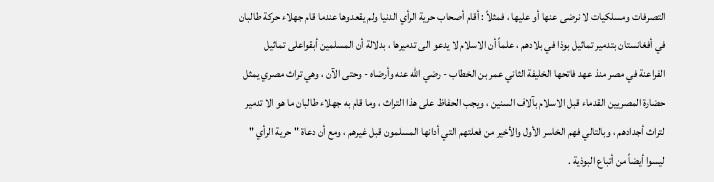التصرفات ومسلكيات لا نرضى عنها أو عليها ، فمثلاً : أقام أصحاب حرية الرأي الدنيا ولم يقعدوها عندما قام جهلاء حركة طالبان في أفغانستان بتدمير تماثيل بوذا في بلادهم ، علماً أن الاسلام لا يدعو الى تدميرها ، بدلالة أن المسلمين أبقواعلى تماثيل الفراعنة في مصر منذ عهد فاتحها الخليفة الثاني عمر بن الخطاب - رضي الله عنه وأرضاه - وحتى الآن ، وهي تراث مصري يمثل حضارة المصريين القدماء قبل الاسلام بآلاف السنين ، ويجب الحفاظ على هذا التراث ، وما قام به جهلاء طالبان ما هو الا تدمير لتراث أجدادهم ، وبالتالي فهم الخاسر الأول والأخير من فعلتهم التي أدانها المسلمون قبل غيرهم ، ومع أن دعاة " حرية الرأي " ليسوا أيضاً من أتباع البوذية .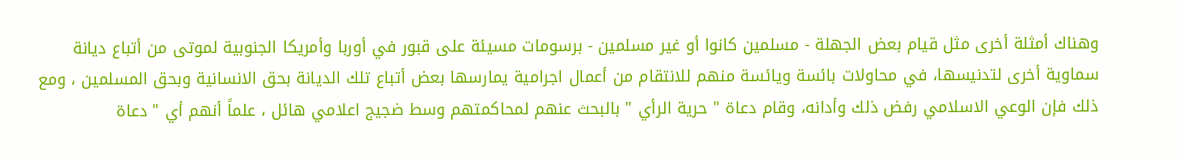وهناك أمثلة أخرى مثل قيام بعض الجهلة - مسلمين كانوا أو غير مسلمين - برسومات مسيئة على قبور في أوربا وأمريكا الجنوبية لموتى من أتباع ديانة سماوية أخرى لتدنيسها، في محاولات بائسة ويائسة منهم للانتقام من أعمال اجرامية يمارسها بعض أتباع تلك الديانة بحق الانسانية وبحق المسلمين ، ومع ذلك فإن الوعي الاسلامي رفض ذلك وأدانه، وقام دعاة " حرية الرأي " بالبحث عنهم لمحاكمتهم وسط ضجيج اعلامي هائل ، علماً أنهم أي " دعاة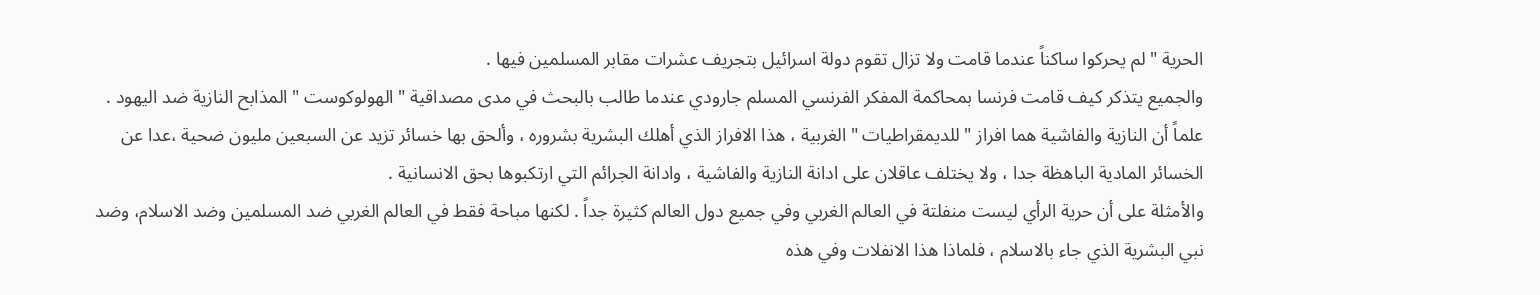الحرية " لم يحركوا ساكناً عندما قامت ولا تزال تقوم دولة اسرائيل بتجريف عشرات مقابر المسلمين فيها .
والجميع يتذكر كيف قامت فرنسا بمحاكمة المفكر الفرنسي المسلم جارودي عندما طالب بالبحث في مدى مصداقية " الهولوكوست " المذابح النازية ضد اليهود . علماً أن النازية والفاشية هما افراز " للديمقراطيات " الغربية ، هذا الافراز الذي أهلك البشرية بشروره ، وألحق بها خسائر تزيد عن السبعين مليون ضحية ،عدا عن الخسائر المادية الباهظة جدا ، ولا يختلف عاقلان على ادانة النازية والفاشية ، وادانة الجرائم التي ارتكبوها بحق الانسانية .
والأمثلة على أن حرية الرأي ليست منفلتة في العالم الغربي وفي جميع دول العالم كثيرة جداً . لكنها مباحة فقط في العالم الغربي ضد المسلمين وضد الاسلام، وضد نبي البشرية الذي جاء بالاسلام ، فلماذا هذا الانفلات وفي هذه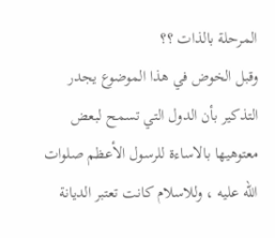المرحلة بالذات ؟؟
وقبل الخوض في هذا الموضوع يجدر التذكير بأن الدول التي تسمح لبعض معتوهيها بالاساءة للرسول الأعظم صلوات الله عليه ، وللاسلام كانت تعتبر الديانة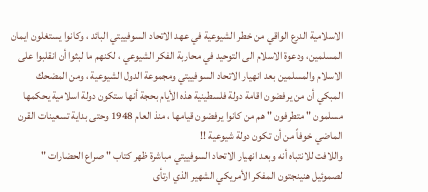الاسلامية الدرع الواقي من خطر الشيوعية في عهد الاتحاد السوفييتي البائد ، وكانوا يستغلون ايمان المسلمين، ودعوة الاسلام الى التوحيد في محاربة الفكر الشيوعي ، لكنهم ما لبثوا أن انقلبوا على الاسلام والمسلمين بعد انهيار الاتحاد السوفييتي ومجموعة الدول الشيوعية ، ومن المضحك المبكي أن من يرفضون اقامة دولة فلسطينية هذه الأيام بحجة أنها ستكون دولة اسلامية يحكمها مسلمون " متطرفون " هم من كانوا يرفضون قيامها ، منذ العام 1948 وحتى بداية تسعينات القرن الماضي خوفاً من أن تكون دولة شيوعية !!
واللافت للانتباه أنه وبعد انهيار الاتحاد السوفييتي مباشرة ظهر كتاب " صراع الحضارات " لصموئيل هنينجتون المفكر الأمريكي الشهير الذي ارتأى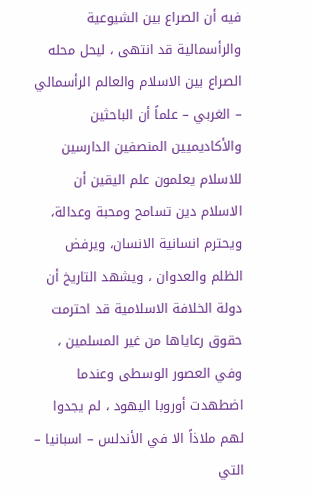فيه أن الصراع بين الشيوعية والرأسمالية قد انتهى ، ليحل محله الصراع بين الاسلام والعالم الرأسمالي – الغربي – علماً أن الباحثين والأكاديميين المنصفين الدارسين للاسلام يعلمون علم اليقين أن الاسلام دين تسامح ومحبة وعدالة، ويحترم انسانية الانسان، ويرفض الظلم والعدوان ، ويشهد التاريخ أن دولة الخلافة الاسلامية قد احترمت حقوق رعاياها من غير المسلمين ، وفي العصور الوسطى وعندما اضطهدت أوروبا اليهود ، لم يجدوا لهم ملاذاً الا في الأندلس – اسبانيا – التي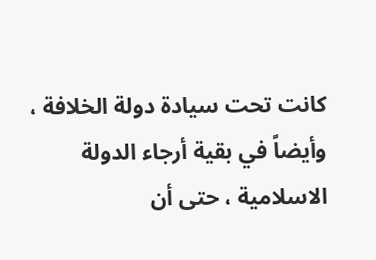كانت تحت سيادة دولة الخلافة ، وأيضاً في بقية أرجاء الدولة الاسلامية ، حتى أن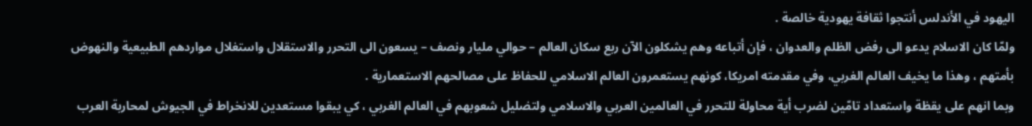اليهود في الأندلس أنتجوا ثقافة يهودية خالصة .
ولمّا كان الاسلام يدعو الى رفض الظلم والعدوان ، فإن أتباعه وهم يشكلون الآن ربع سكان العالم – حوالي مليار ونصف – يسعون الى التحرر والاستقلال واستغلال مواردهم الطبيعية والنهوض بأمتهم ، وهذا ما يخيف العالم الغربي، وفي مقدمته امريكا، كونهم يستعمرون العالم الاسلامي للحفاظ على مصالحهم الاستعمارية .
وبما انهم على يقظة واستعداد تامّين لضرب أية محاولة للتحرر في العالمين العربي والاسلامي ولتضليل شعوبهم في العالم الغربي ، كي يبقوا مستعدين للانخراط في الجيوش لمحاربة العرب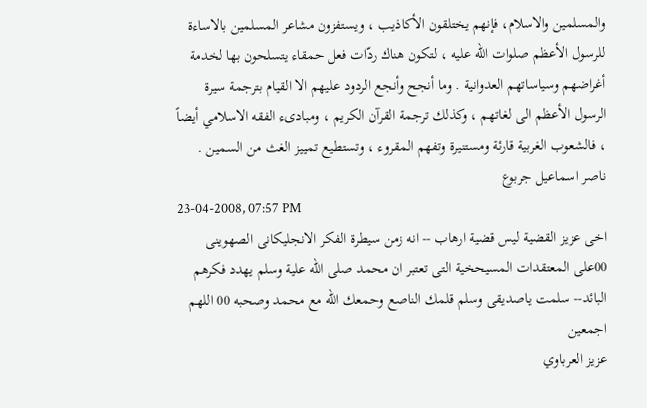والمسلمين والاسلام، فإنهم يختلقون الأكاذيب ، ويستفزون مشاعر المسلمين بالاساءة للرسول الأعظم صلوات الله عليه ، لتكون هناك ردّات فعل حمقاء يتسلحون بها لخدمة أغراضهم وسياساتهم العدوانية . وما أنجح وأنجع الردود عليهم الا القيام بترجمة سيرة الرسول الأعظم الى لغاتهم ، وكذلك ترجمة القرآن الكريم ، ومبادىء الفقه الاسلامي أيضاً ، فالشعوب الغربية قارئة ومستنيرة وتفهم المقروء ، وتستطيع تمييز الغث من السمين .
ناصر اسماعيل جربوع
23-04-2008, 07:57 PM
اخى عزيز القضية ليس قضية ارهاب -- انه زمن سيطرة الفكر الانجليكانى الصهوينى 00على المعتقدات المسيحخية التى تعتبر ان محمد صلى الله علية وسلم يهدد فكرهم البائد-- سلمت ياصديقى وسلم قلمك الناصع وحمعك الله مع محمد وصحبه 00 اللهم اجمعين
عزيز العرباوي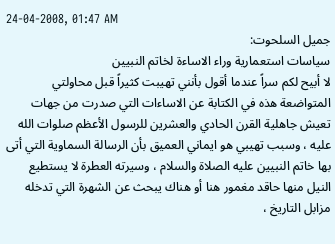24-04-2008, 01:47 AM
جميل السلحوت:
سياسات استعمارية وراء الاساءة لخاتم النبيين
لا أبيح لكم سراً عندما أقول بأنني تهيبت كثيراً قبل محاولتي المتواضعة هذه في الكتابة عن الاساءات التي صدرت من جهات تعيش جاهلية القرن الحادي والعشرين للرسول الأعظم صلوات الله عليه ، وسبب تهيبي هو ايماني العميق بأن الرسالة السماوية التي أتى بها خاتم النبيين عليه الصلاة والسلام ، وسيرته العطرة لا يستطيع النيل منها حاقد مغمور هنا أو هناك يبحث عن الشهرة التي تدخله مزابل التاريخ ،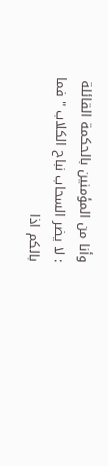وأنا من المؤمنين بالحكمة القائلة : لا يضر السحاب نباح الكلاب " فما بالكم اذا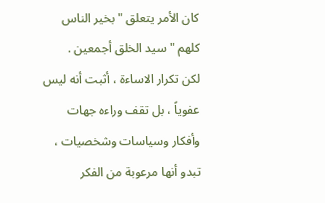كان الأمر يتعلق " بخير الناس كلهم " سيد الخلق أجمعين .
لكن تكرار الاساءة ، أثبت أنه ليس عفوياً ، بل تقف وراءه جهات وأفكار وسياسات وشخصيات ، تبدو أنها مرعوبة من الفكر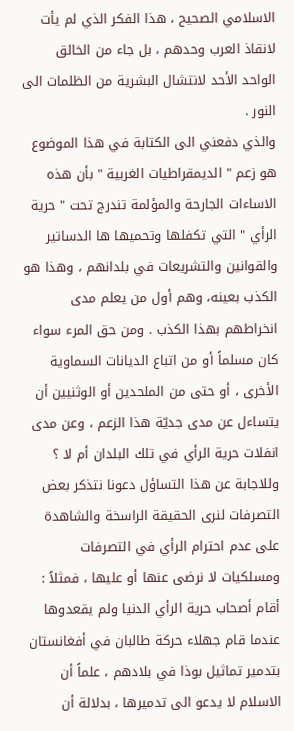الاسلامي الصحيح ، هذا الفكر الذي لم يأت لانقاذ العرب وحدهم ، بل جاء من الخالق الواحد الأحد لانتشال البشرية من الظلمات الى النور .
والذي دفعني الى الكتابة في هذا الموضوع هو زعم " الديمقراطيات الغربية " بأن هذه الاساءات الجارحة والمؤلمة تندرج تحت " حرية الرأي " التي تكفلها وتحميها ها الدساتير والقوانين والتشريعات في بلدانهم ، وهذا هو الكذب بعينه، وهم أول من يعلم مدى انخراطهم بهذا الكذب . ومن حق المرء سواء كان مسلماً أو من اتباع الديانات السماوية الأخرى ، أو حتى من الملحدين أو الوثنيين أن يتساءل عن مدى جديّة هذا الزعم ، وعن مدى انفلات حرية الرأي في تلك البلدان أم لا ؟
وللاجابة عن هذا التساؤل دعونا نتذكر بعض التصرفات لنرى الحقيقة الراسخة والشاهدة على عدم احترام الرأي في التصرفات ومسلكيات لا نرضى عنها أو عليها ، فمثلاً : أقام أصحاب حرية الرأي الدنيا ولم يقعدوها عندما قام جهلاء حركة طالبان في أفغانستان بتدمير تماثيل بوذا في بلادهم ، علماً أن الاسلام لا يدعو الى تدميرها ، بدلالة أن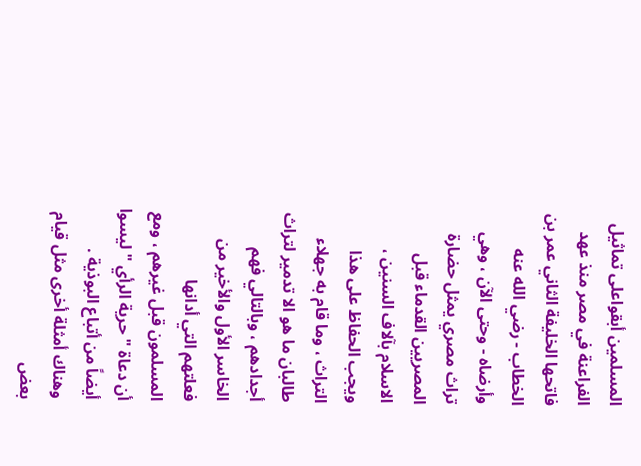المسلمين أبقواعلى تماثيل الفراعنة في مصر منذ عهد فاتحها الخليفة الثاني عمر بن الخطاب - رضي الله عنه وأرضاه - وحتى الآن ، وهي تراث مصري يمثل حضارة المصريين القدماء قبل الاسلام بآلاف السنين ، ويجب الحفاظ على هذا التراث ، وما قام به جهلاء طالبان ما هو الا تدمير لتراث أجدادهم ، وبالتالي فهم الخاسر الأول والأخير من فعلتهم التي أدانها المسلمون قبل غيرهم ، ومع أن دعاة " حرية الرأي " ليسوا أيضاً من أتباع البوذية .
وهناك أمثلة أخرى مثل قيام بعض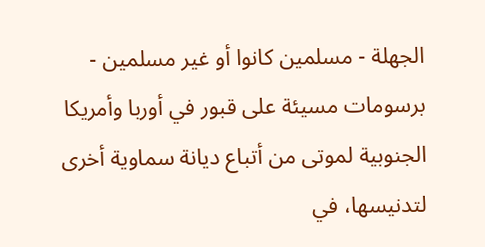الجهلة - مسلمين كانوا أو غير مسلمين - برسومات مسيئة على قبور في أوربا وأمريكا الجنوبية لموتى من أتباع ديانة سماوية أخرى لتدنيسها، في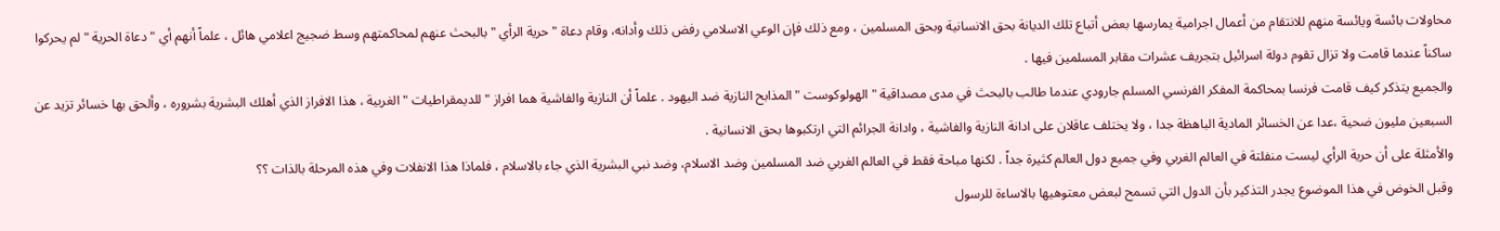محاولات بائسة ويائسة منهم للانتقام من أعمال اجرامية يمارسها بعض أتباع تلك الديانة بحق الانسانية وبحق المسلمين ، ومع ذلك فإن الوعي الاسلامي رفض ذلك وأدانه، وقام دعاة " حرية الرأي " بالبحث عنهم لمحاكمتهم وسط ضجيج اعلامي هائل ، علماً أنهم أي " دعاة الحرية " لم يحركوا ساكناً عندما قامت ولا تزال تقوم دولة اسرائيل بتجريف عشرات مقابر المسلمين فيها .
والجميع يتذكر كيف قامت فرنسا بمحاكمة المفكر الفرنسي المسلم جارودي عندما طالب بالبحث في مدى مصداقية " الهولوكوست " المذابح النازية ضد اليهود . علماً أن النازية والفاشية هما افراز " للديمقراطيات " الغربية ، هذا الافراز الذي أهلك البشرية بشروره ، وألحق بها خسائر تزيد عن السبعين مليون ضحية ،عدا عن الخسائر المادية الباهظة جدا ، ولا يختلف عاقلان على ادانة النازية والفاشية ، وادانة الجرائم التي ارتكبوها بحق الانسانية .
والأمثلة على أن حرية الرأي ليست منفلتة في العالم الغربي وفي جميع دول العالم كثيرة جداً . لكنها مباحة فقط في العالم الغربي ضد المسلمين وضد الاسلام، وضد نبي البشرية الذي جاء بالاسلام ، فلماذا هذا الانفلات وفي هذه المرحلة بالذات ؟؟
وقبل الخوض في هذا الموضوع يجدر التذكير بأن الدول التي تسمح لبعض معتوهيها بالاساءة للرسول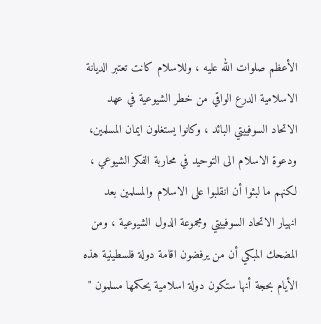الأعظم صلوات الله عليه ، وللاسلام كانت تعتبر الديانة الاسلامية الدرع الواقي من خطر الشيوعية في عهد الاتحاد السوفييتي البائد ، وكانوا يستغلون ايمان المسلمين، ودعوة الاسلام الى التوحيد في محاربة الفكر الشيوعي ، لكنهم ما لبثوا أن انقلبوا على الاسلام والمسلمين بعد انهيار الاتحاد السوفييتي ومجموعة الدول الشيوعية ، ومن المضحك المبكي أن من يرفضون اقامة دولة فلسطينية هذه الأيام بحجة أنها ستكون دولة اسلامية يحكمها مسلمون "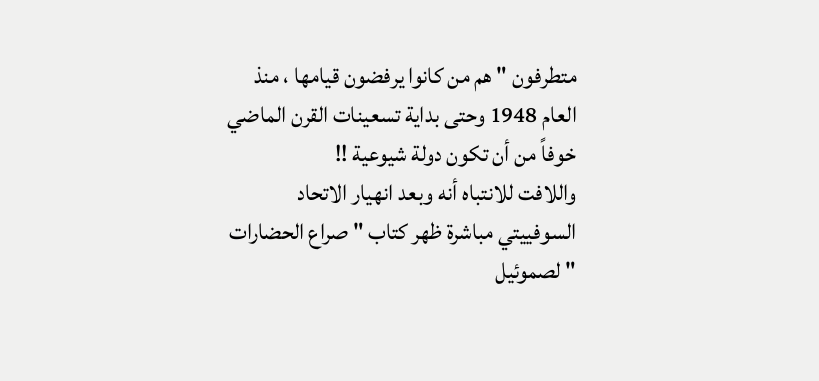متطرفون " هم من كانوا يرفضون قيامها ، منذ العام 1948 وحتى بداية تسعينات القرن الماضي خوفاً من أن تكون دولة شيوعية !!
واللافت للانتباه أنه وبعد انهيار الاتحاد السوفييتي مباشرة ظهر كتاب " صراع الحضارات " لصموئيل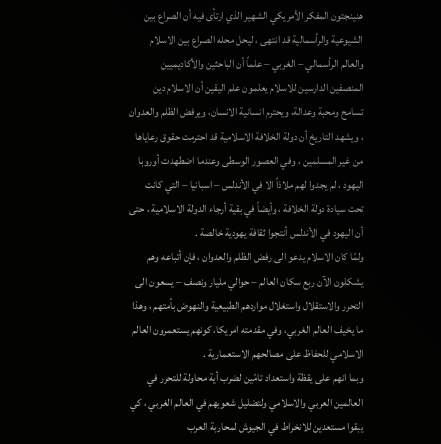هنينجتون المفكر الأمريكي الشهير الذي ارتأى فيه أن الصراع بين الشيوعية والرأسمالية قد انتهى ، ليحل محله الصراع بين الاسلام والعالم الرأسمالي – الغربي – علماً أن الباحثين والأكاديميين المنصفين الدارسين للاسلام يعلمون علم اليقين أن الاسلام دين تسامح ومحبة وعدالة، ويحترم انسانية الانسان، ويرفض الظلم والعدوان ، ويشهد التاريخ أن دولة الخلافة الاسلامية قد احترمت حقوق رعاياها من غير المسلمين ، وفي العصور الوسطى وعندما اضطهدت أوروبا اليهود ، لم يجدوا لهم ملاذاً الا في الأندلس – اسبانيا – التي كانت تحت سيادة دولة الخلافة ، وأيضاً في بقية أرجاء الدولة الاسلامية ، حتى أن اليهود في الأندلس أنتجوا ثقافة يهودية خالصة .
ولمّا كان الاسلام يدعو الى رفض الظلم والعدوان ، فإن أتباعه وهم يشكلون الآن ربع سكان العالم – حوالي مليار ونصف – يسعون الى التحرر والاستقلال واستغلال مواردهم الطبيعية والنهوض بأمتهم ، وهذا ما يخيف العالم الغربي، وفي مقدمته امريكا، كونهم يستعمرون العالم الاسلامي للحفاظ على مصالحهم الاستعمارية .
وبما انهم على يقظة واستعداد تامّين لضرب أية محاولة للتحرر في العالمين العربي والاسلامي ولتضليل شعوبهم في العالم الغربي ، كي يبقوا مستعدين للانخراط في الجيوش لمحاربة العرب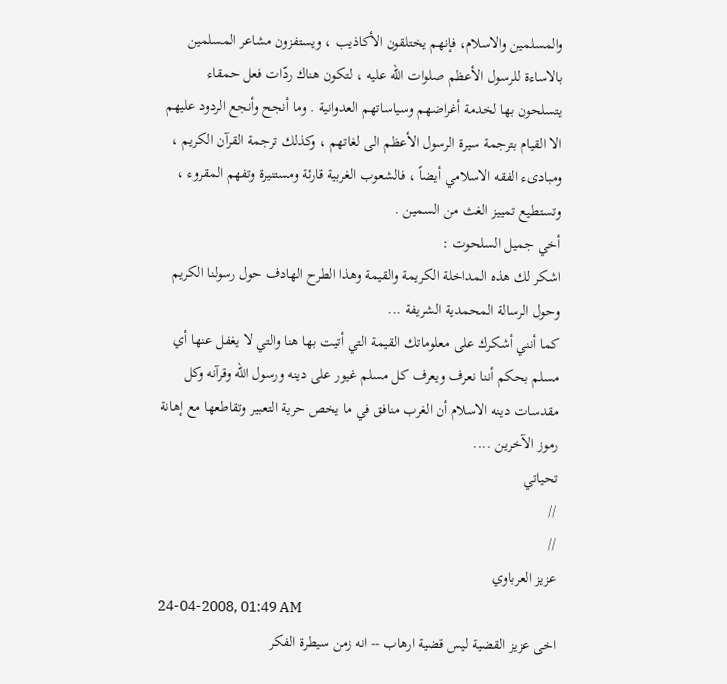والمسلمين والاسلام، فإنهم يختلقون الأكاذيب ، ويستفزون مشاعر المسلمين بالاساءة للرسول الأعظم صلوات الله عليه ، لتكون هناك ردّات فعل حمقاء يتسلحون بها لخدمة أغراضهم وسياساتهم العدوانية . وما أنجح وأنجع الردود عليهم الا القيام بترجمة سيرة الرسول الأعظم الى لغاتهم ، وكذلك ترجمة القرآن الكريم ، ومبادىء الفقه الاسلامي أيضاً ، فالشعوب الغربية قارئة ومستنيرة وتفهم المقروء ، وتستطيع تمييز الغث من السمين .
أخي جميل السلحوت :
اشكر لك هذه المداخلة الكريمة والقيمة وهذا الطرح الهادف حول رسولنا الكريم وحول الرسالة المحمدية الشريفة ...
كما أنني أشكرك على معلوماتك القيمة التي أتيت بها هنا والتي لا يغفل عنها أي مسلم بحكم أننا نعرف ويعرف كل مسلم غيور على دينه ورسول الله وقرآنه وكل مقدسات دينه الاسلام أن الغرب منافق في ما يخص حرية التعبير وتقاطعها مع إهانة رموز الآخرين ....
تحياتي
//
//
عزيز العرباوي
24-04-2008, 01:49 AM
اخى عزيز القضية ليس قضية ارهاب -- انه زمن سيطرة الفكر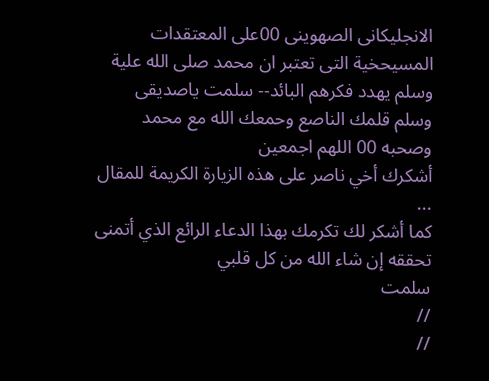الانجليكانى الصهوينى 00على المعتقدات المسيحخية التى تعتبر ان محمد صلى الله علية وسلم يهدد فكرهم البائد-- سلمت ياصديقى وسلم قلمك الناصع وحمعك الله مع محمد وصحبه 00 اللهم اجمعين
أشكرك أخي ناصر على هذه الزيارة الكريمة للمقال ...
كما أشكر لك تكرمك بهذا الدعاء الرائع الذي أتمنى تحققه إن شاء الله من كل قلبي
سلمت
//
//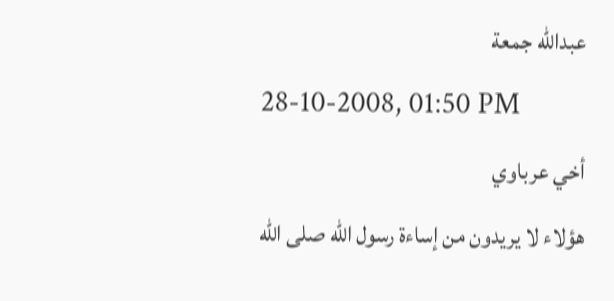عبدالله جمعة
28-10-2008, 01:50 PM
أخي عرباوي
هؤلاء لا يريدون من إساءة رسول الله صلى الله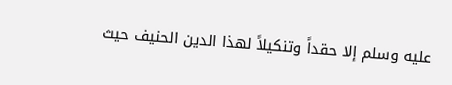عليه وسلم إلا حقداً وتنكيلاً لهذا الدين الحنيف حيث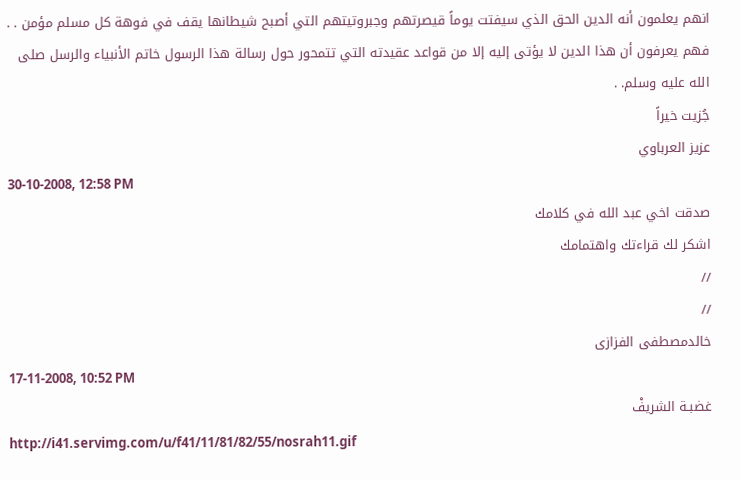انهم يعلمون أنه الدين الحق الذي سيفتت يوماً قيصرتهم وجبروتيتهم التي أصبح شيطانها يقف في فوهة كل مسلم مؤمن . . فهم يعرفون أن هذا الدين لا يؤتى إليه إلا من قواعد عقيدته التي تتمحور حول رسالة هذا الرسول خاتم الأنبياء والرسل صلى الله عليه وسلم. .
جُزيت خيراً
عزيز العرباوي
30-10-2008, 12:58 PM
صدقت اخي عبد الله في كلامك
اشكر لك قراءتك واهتمامك
//
//
خالدمصطفى الفزازى
17-11-2008, 10:52 PM
غضبـة الشريفْ
http://i41.servimg.com/u/f41/11/81/82/55/nosrah11.gif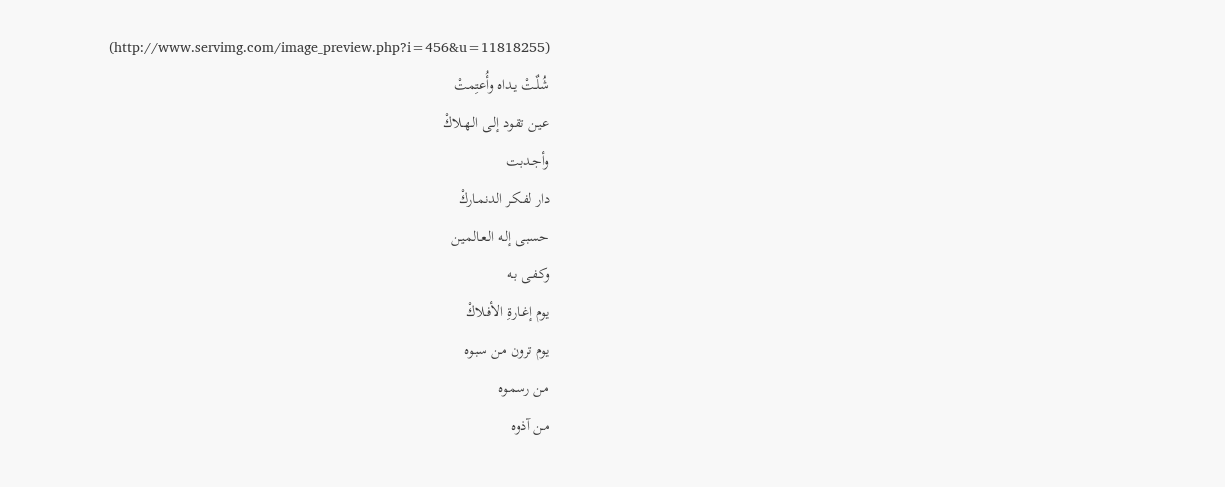(http://www.servimg.com/image_preview.php?i=456&u=11818255)
شُلٌـتْ يـداه وأُعتِمتْ
عيـن تقـود إلـى الـهـلاكْ
وأجـدبت
دار لفـكـر الدنمـاركْ
حسبـى إلـه الـعـالميـن
وكـفـى بـه
يوم إغـارةِ الأفـلاكْ
يوم ترون مـن سبـوه
مـن رسمـوه
مـن آذوه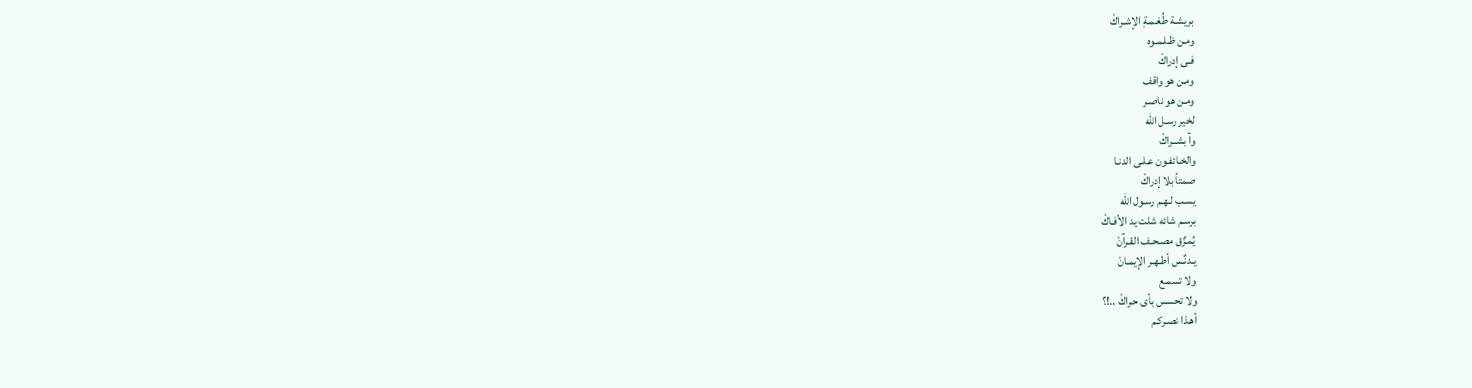بريشـة طُغـمـةِ الإشـراكْ
ومـن ظـلـمـوه
فـى إدراكْ
ومـن هو واقف
ومـن هو ناصـر
لخير رسـل الله
وآ بشــراكْ
والخـائفـون عـلـى الدنـا
صمتاً بلا إدراكْ
يسـب لـهـم رسـول الله
برسـم شائه شلت يد الأفـاكْ
يُمـزٌق مصـحـف القـرآنْ
يـدنٌـس أطـهـر الإيمـانْ
ولا تسمـع
ولا تحسس بأى حـراكْ ..!؟
أهـذا نصـركـم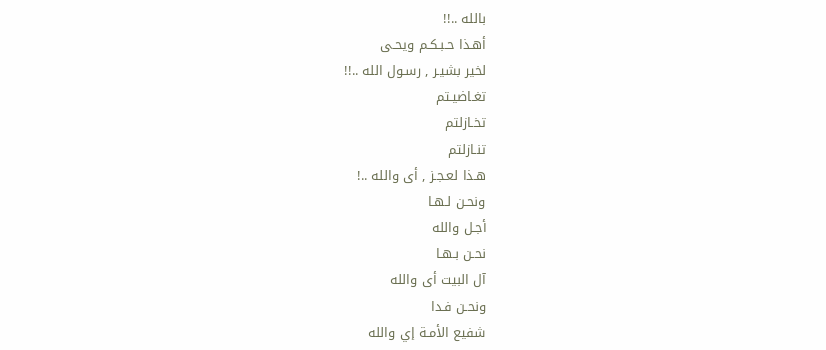بالله ..!!
أهـذا حـبـكـم ويحـى
لخير بشيـر , رسـول الله ..!!
تغـاضيـتم
تخـازلتم
تنـازلتم
هـذا لعـجـز , أى والله ..!
ونحـن لـهـا
أجـل والله
نحـن بـهـا
آل البيت أى والله
ونحـن فـدا
شفيع الأمـة إي والله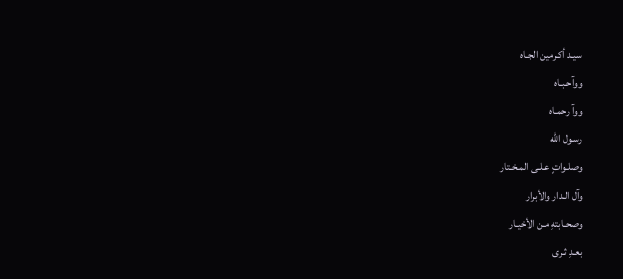سيـد أكـرمين الجـاه
ووآحـبـاه
ووآ رحمـاه
رسـول الله
وصلـواتٍ عـلـى المـخـتار
وآل الـدار والأبرار
وصحـابتهِ مـن الأخيـار
بعـدِ ثـرى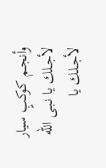وأنجـم كوكبٍ سيار
لأجـلك يا نـبـى الله
لأجـلـك يا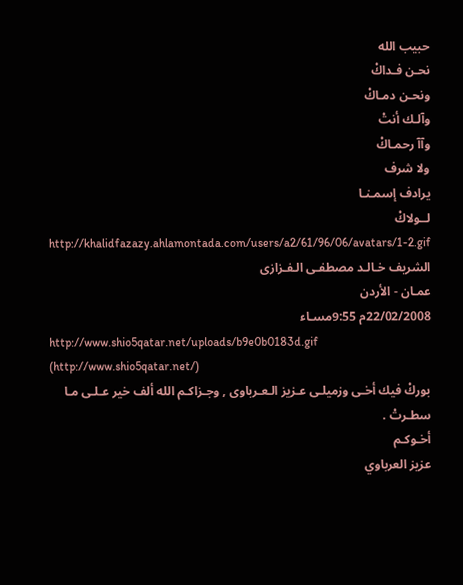حبيب الله
نحـن فـداكْ
ونحـن دمـاكْ
وآلـك أنتْ
وآآ رحمـاكْ
ولا شرف
يرادف إسمـنـا
لــولاكْ
http://khalidfazazy.ahlamontada.com/users/a2/61/96/06/avatars/1-2.gif
الشريف خـالـد مصطفـى الـفـزازى
عمـان - الأردن
22/02/2008م 9:55مسـاء
http://www.shio5qatar.net/uploads/b9e0b0183d.gif (http://www.shio5qatar.net/)
بوركْ فيك أخـى وزميلـى عـزيز الـعـرباوى , وجـزاكـم الله ألف خير عـلـى مـا سطـرتْ .
أخـوكـم
عزيز العرباوي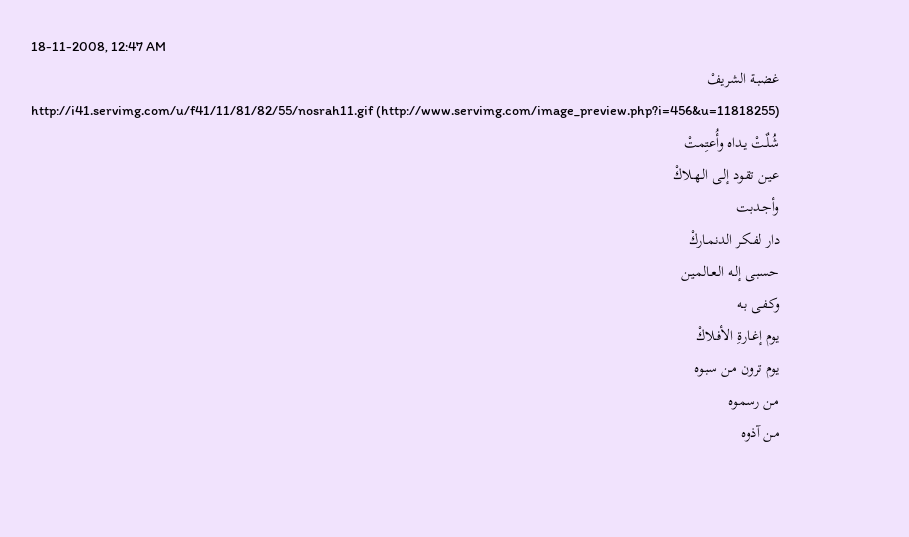18-11-2008, 12:47 AM
غضبـة الشريفْ
http://i41.servimg.com/u/f41/11/81/82/55/nosrah11.gif (http://www.servimg.com/image_preview.php?i=456&u=11818255)
شُلٌـتْ يـداه وأُعتِمتْ
عيـن تقـود إلـى الـهـلاكْ
وأجـدبت
دار لفـكـر الدنمـاركْ
حسبـى إلـه الـعـالميـن
وكـفـى بـه
يوم إغـارةِ الأفـلاكْ
يوم ترون مـن سبـوه
مـن رسمـوه
مـن آذوه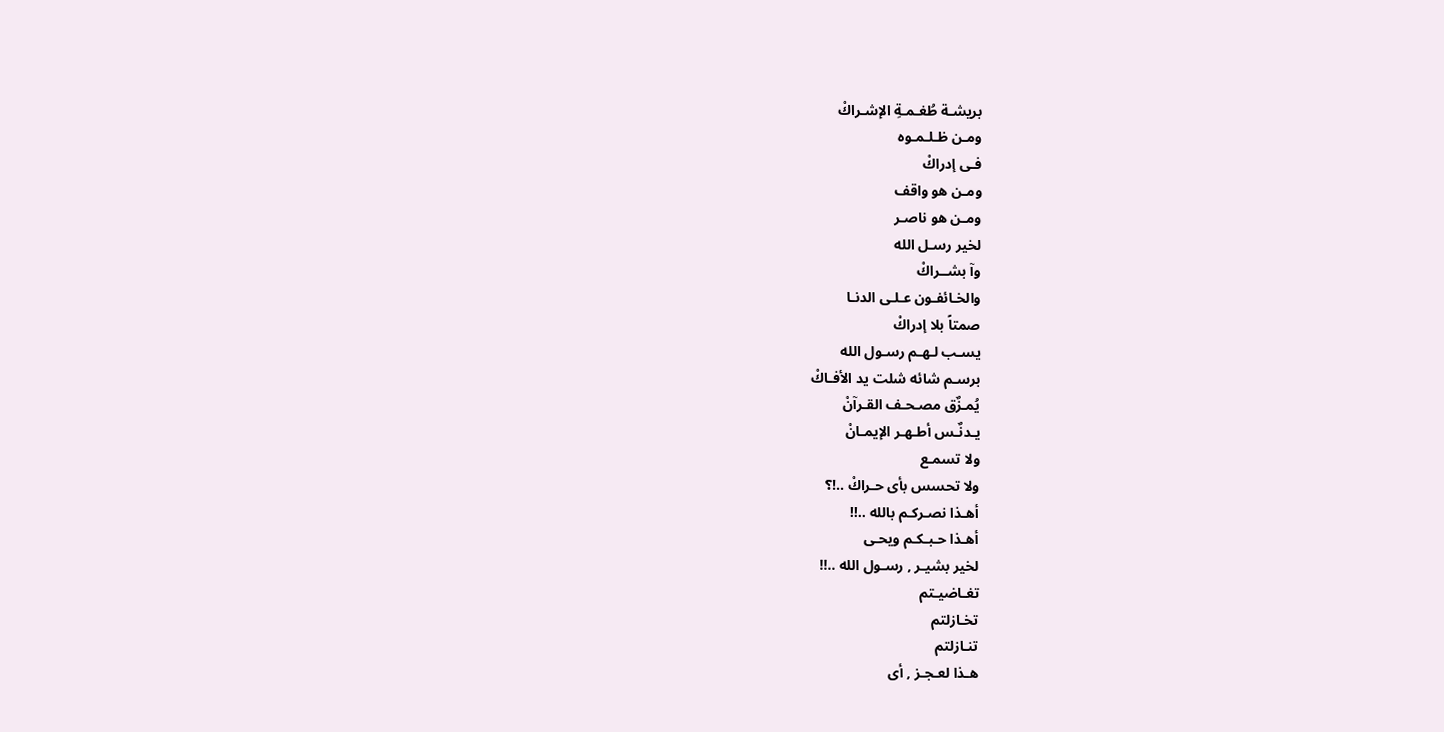بريشـة طُغـمـةِ الإشـراكْ
ومـن ظـلـمـوه
فـى إدراكْ
ومـن هو واقف
ومـن هو ناصـر
لخير رسـل الله
وآ بشــراكْ
والخـائفـون عـلـى الدنـا
صمتاً بلا إدراكْ
يسـب لـهـم رسـول الله
برسـم شائه شلت يد الأفـاكْ
يُمـزٌق مصـحـف القـرآنْ
يـدنٌـس أطـهـر الإيمـانْ
ولا تسمـع
ولا تحسس بأى حـراكْ ..!؟
أهـذا نصـركـم بالله ..!!
أهـذا حـبـكـم ويحـى
لخير بشيـر , رسـول الله ..!!
تغـاضيـتم
تخـازلتم
تنـازلتم
هـذا لعـجـز , أى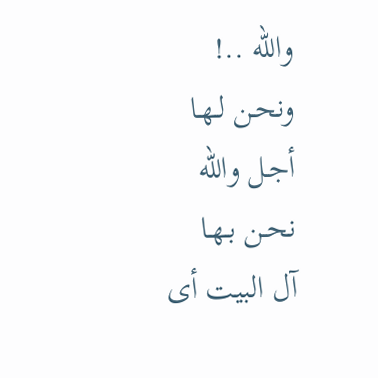والله ..!
ونحـن لـهـا
أجـل والله
نحـن بـهـا
آل البيت أى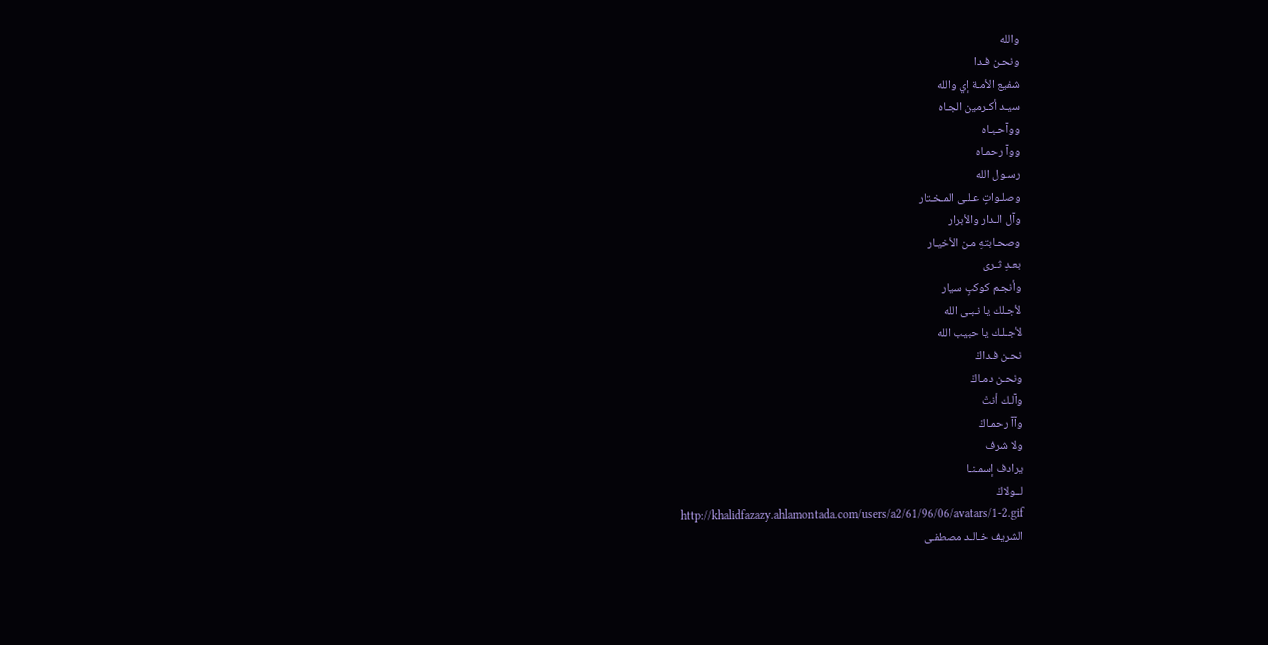والله
ونحـن فـدا
شفيع الأمـة إي والله
سيـد أكـرمين الجـاه
ووآحـبـاه
ووآ رحمـاه
رسـول الله
وصلـواتٍ عـلـى المـخـتار
وآل الـدار والأبرار
وصحـابتهِ مـن الأخيـار
بعـدِ ثـرى
وأنجـم كوكبٍ سيار
لأجـلك يا نـبـى الله
لأجـلـك يا حبيب الله
نحـن فـداكْ
ونحـن دمـاكْ
وآلـك أنتْ
وآآ رحمـاكْ
ولا شرف
يرادف إسمـنـا
لــولاكْ
http://khalidfazazy.ahlamontada.com/users/a2/61/96/06/avatars/1-2.gif
الشريف خـالـد مصطفـى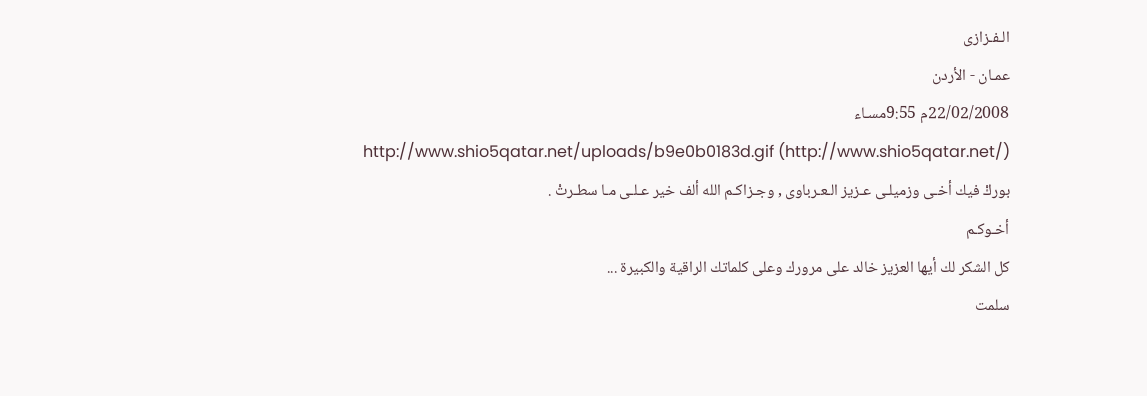الـفـزازى
عمـان - الأردن
22/02/2008م 9:55مسـاء
http://www.shio5qatar.net/uploads/b9e0b0183d.gif (http://www.shio5qatar.net/)
بوركْ فيك أخـى وزميلـى عـزيز الـعـرباوى , وجـزاكـم الله ألف خير عـلـى مـا سطـرتْ .
أخـوكـم
كل الشكر لك أيها العزيز خالد على مرورك وعلى كلماتك الراقية والكبيرة ...
سلمت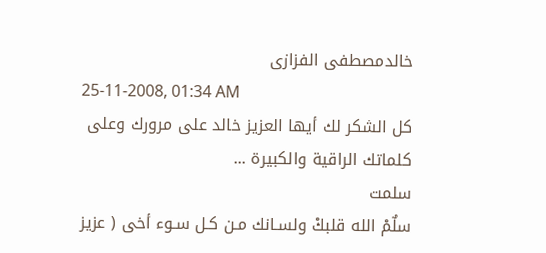خالدمصطفى الفزازى
25-11-2008, 01:34 AM
كل الشكر لك أيها العزيز خالد على مرورك وعلى كلماتك الراقية والكبيرة ...
سلمت
سلٌمْ الله قلبكْ ولسـانك مـن كـل سـوء أخى ( عزيز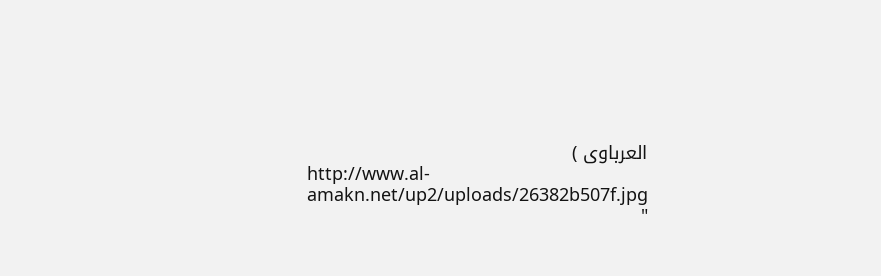العرباوى )
http://www.al-amakn.net/up2/uploads/26382b507f.jpg
"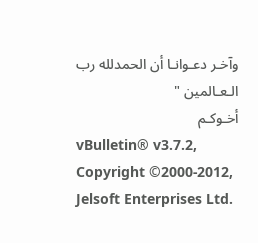وآخـر دعـوانـا أن الحمدلله رب الـعـالمين "
أخـوكـم
vBulletin® v3.7.2, Copyright ©2000-2012, Jelsoft Enterprises Ltd.